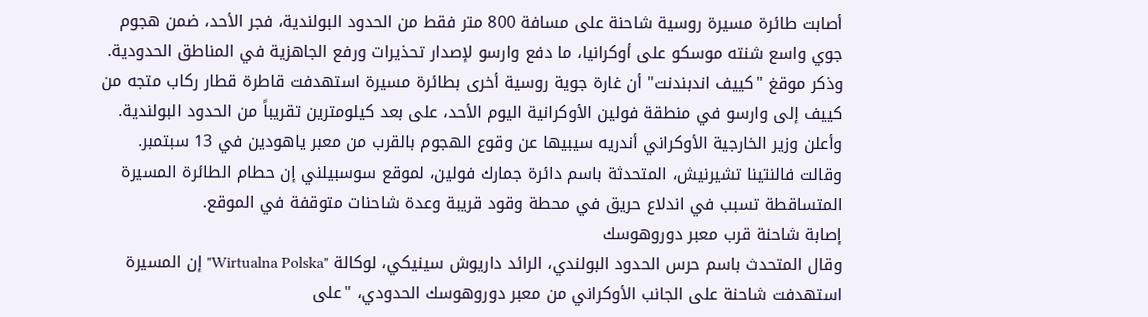أصابت طائرة مسيرة روسية شاحنة على مسافة 800 متر فقط من الحدود البولندية، فجر الأحد، ضمن هجوم جوي واسع شنته موسكو على أوكرانيا، ما دفع وارسو لإصدار تحذيرات ورفع الجاهزية في المناطق الحدودية.
وذكر موقغ "كييف اندبندنت" أن غارة جوية روسية أخرى بطائرة مسيرة استهدفت قاطرة قطار ركاب متجه من كييف إلى وارسو في منطقة فولين الأوكرانية اليوم الأحد، على بعد كيلومترين تقريباً من الحدود البولندية.
وأعلن وزير الخارجية الأوكراني أندريه سيبيها عن وقوع الهجوم بالقرب من معبر ياهودين في 13 سبتمبر.
وقالت فالنتينا تشيرنيش، المتحدثة باسم دائرة جمارك فولين، لموقع سوسبيلني إن حطام الطائرة المسيرة المتساقطة تسبب في اندلاع حريق في محطة وقود قريبة وعدة شاحنات متوقفة في الموقع.
إصابة شاحنة قرب معبر دوروهوسك
وقال المتحدث باسم حرس الحدود البولندي، الرائد داريوش سينيكي، لوكالة "Wirtualna Polska" إن المسيرة استهدفت شاحنة على الجانب الأوكراني من معبر دوروهوسك الحدودي، "على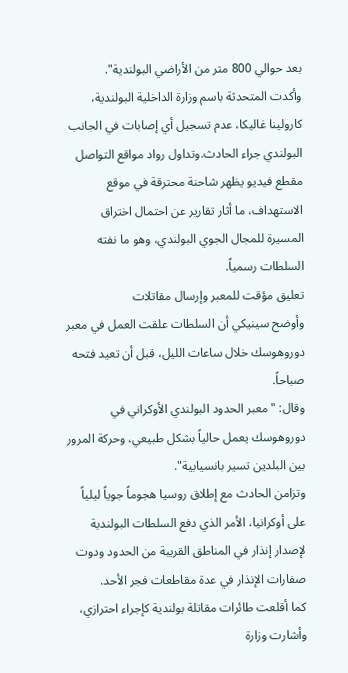بعد حوالي 800 متر من الأراضي البولندية".
وأكدت المتحدثة باسم وزارة الداخلية البولندية، كارولينا غاليكا، عدم تسجيل أي إصابات في الجانب البولندي جراء الحادث.وتداول رواد مواقع التواصل مقطع فيديو يظهر شاحنة محترقة في موقع الاستهداف، ما أثار تقارير عن احتمال اختراق المسيرة للمجال الجوي البولندي، وهو ما نفته السلطات رسمياً.
تعليق مؤقت للمعبر وإرسال مقاتلات
وأوضح سينيكي أن السلطات علقت العمل في معبر دوروهوسك خلال ساعات الليل، قبل أن تعيد فتحه صباحاً.
وقال: "معبر الحدود البولندي الأوكراني في دوروهوسك يعمل حالياً بشكل طبيعي، وحركة المرور بين البلدين تسير بانسيابية".
وتزامن الحادث مع إطلاق روسيا هجوماً جوياً ليلياً على أوكرانيا، الأمر الذي دفع السلطات البولندية لإصدار إنذار في المناطق القريبة من الحدود ودوت صفارات الإنذار في عدة مقاطعات فجر الأحد.
كما أقلعت طائرات مقاتلة بولندية كإجراء احترازي، وأشارت وزارة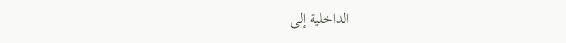الداخلية إلى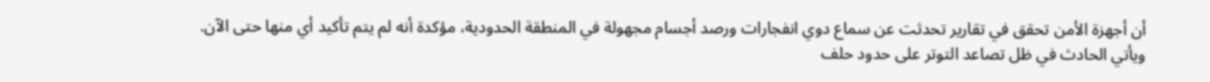أن أجهزة الأمن تحقق في تقارير تحدثت عن سماع دوي انفجارات ورصد أجسام مجهولة في المنطقة الحدودية، مؤكدة أنه لم يتم تأكيد أي منها حتى الآن.
ويأتي الحادث في ظل تصاعد التوتر على حدود حلف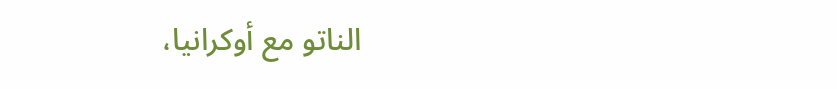الناتو مع أوكرانيا،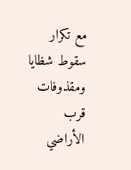مع تكرار سقوط شظايا ومقذوفات قرب الأراضي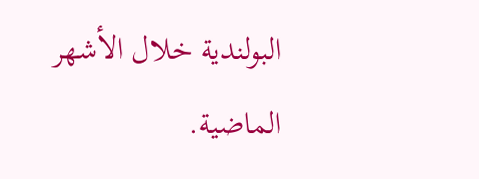البولندية خلال الأشهر الماضية.